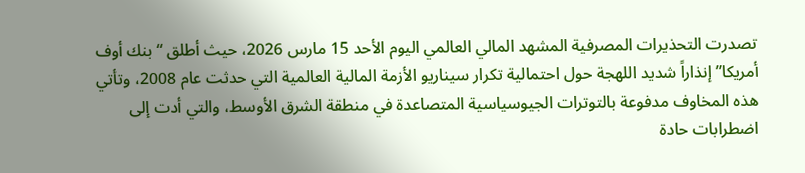تصدرت التحذيرات المصرفية المشهد المالي العالمي اليوم الأحد 15 مارس 2026، حيث أطلق “بنك أوف أمريكا” إنذاراً شديد اللهجة حول احتمالية تكرار سيناريو الأزمة المالية العالمية التي حدثت عام 2008، وتأتي هذه المخاوف مدفوعة بالتوترات الجيوسياسية المتصاعدة في منطقة الشرق الأوسط، والتي أدت إلى اضطرابات حادة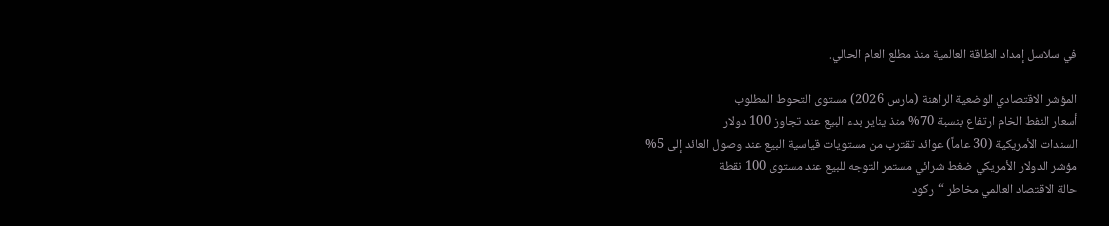في سلاسل إمداد الطاقة العالمية منذ مطلع العام الحالي.

المؤشر الاقتصادي الوضعية الراهنة (مارس 2026) مستوى التحوط المطلوب
أسعار النفط الخام ارتفاع بنسبة 70% منذ يناير بدء البيع عند تجاوز 100 دولار
السندات الأمريكية (30 عاماً) عوائد تقترب من مستويات قياسية البيع عند وصول العائد إلى 5%
مؤشر الدولار الأمريكي ضغط شرائي مستمر التوجه للبيع عند مستوى 100 نقطة
حالة الاقتصاد العالمي مخاطر “ركود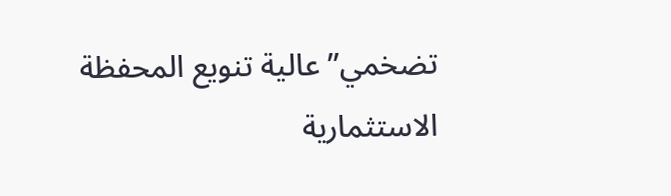تضخمي” عالية تنويع المحفظة الاستثمارية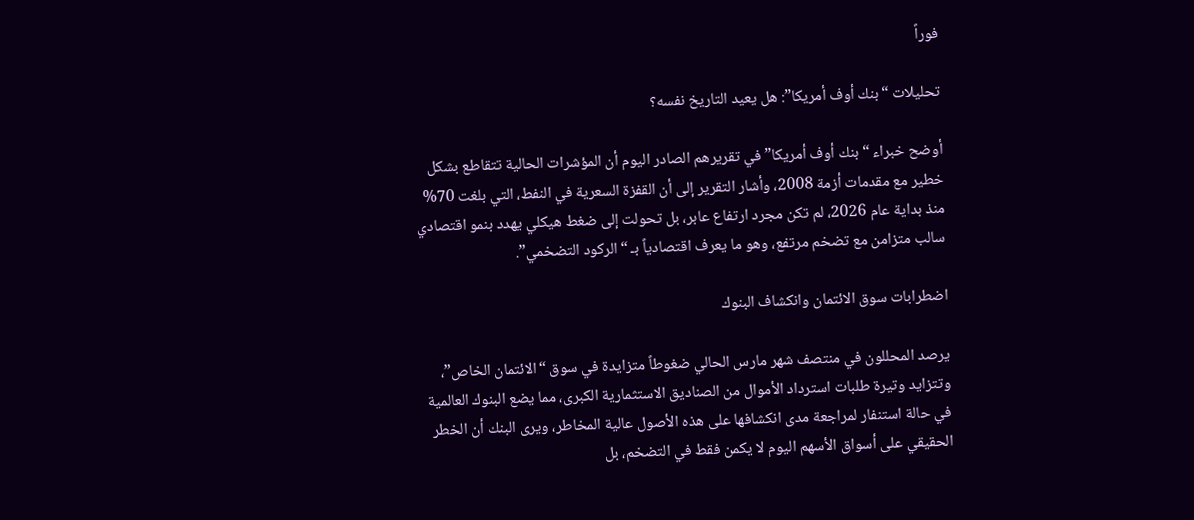فوراً

تحليلات “بنك أوف أمريكا”: هل يعيد التاريخ نفسه؟

أوضح خبراء “بنك أوف أمريكا” في تقريرهم الصادر اليوم أن المؤشرات الحالية تتقاطع بشكل خطير مع مقدمات أزمة 2008، وأشار التقرير إلى أن القفزة السعرية في النفط، التي بلغت 70% منذ بداية عام 2026، لم تكن مجرد ارتفاع عابر، بل تحولت إلى ضغط هيكلي يهدد بنمو اقتصادي سالب متزامن مع تضخم مرتفع، وهو ما يعرف اقتصادياً بـ “الركود التضخمي”.

اضطرابات سوق الائتمان وانكشاف البنوك

يرصد المحللون في منتصف شهر مارس الحالي ضغوطاً متزايدة في سوق “الائتمان الخاص”، وتتزايد وتيرة طلبات استرداد الأموال من الصناديق الاستثمارية الكبرى، مما يضع البنوك العالمية في حالة استنفار لمراجعة مدى انكشافها على هذه الأصول عالية المخاطر، ويرى البنك أن الخطر الحقيقي على أسواق الأسهم اليوم لا يكمن فقط في التضخم، بل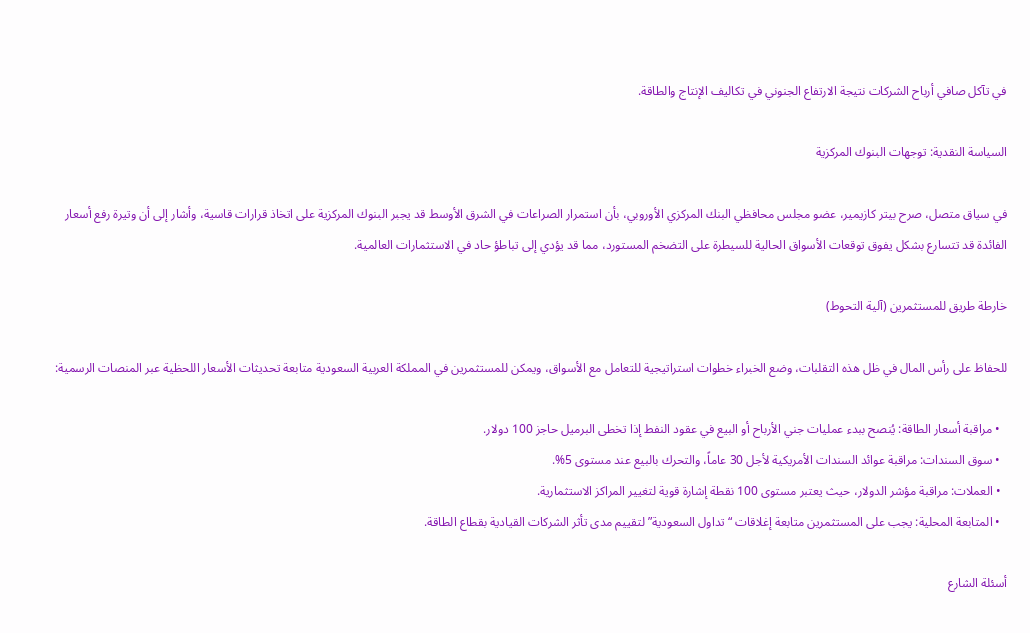في تآكل صافي أرباح الشركات نتيجة الارتفاع الجنوني في تكاليف الإنتاج والطاقة.

السياسة النقدية: توجهات البنوك المركزية

في سياق متصل، صرح بيتر كازيمير، عضو مجلس محافظي البنك المركزي الأوروبي، بأن استمرار الصراعات في الشرق الأوسط قد يجبر البنوك المركزية على اتخاذ قرارات قاسية، وأشار إلى أن وتيرة رفع أسعار الفائدة قد تتسارع بشكل يفوق توقعات الأسواق الحالية للسيطرة على التضخم المستورد، مما قد يؤدي إلى تباطؤ حاد في الاستثمارات العالمية.

خارطة طريق للمستثمرين (آلية التحوط)

للحفاظ على رأس المال في ظل هذه التقلبات، وضع الخبراء خطوات استراتيجية للتعامل مع الأسواق، ويمكن للمستثمرين في المملكة العربية السعودية متابعة تحديثات الأسعار اللحظية عبر المنصات الرسمية:

  • مراقبة أسعار الطاقة: يُنصح ببدء عمليات جني الأرباح أو البيع في عقود النفط إذا تخطى البرميل حاجز 100 دولار.
  • سوق السندات: مراقبة عوائد السندات الأمريكية لأجل 30 عاماً، والتحرك بالبيع عند مستوى 5%.
  • العملات: مراقبة مؤشر الدولار، حيث يعتبر مستوى 100 نقطة إشارة قوية لتغيير المراكز الاستثمارية.
  • المتابعة المحلية: يجب على المستثمرين متابعة إغلاقات “تداول السعودية” لتقييم مدى تأثر الشركات القيادية بقطاع الطاقة.

أسئلة الشارع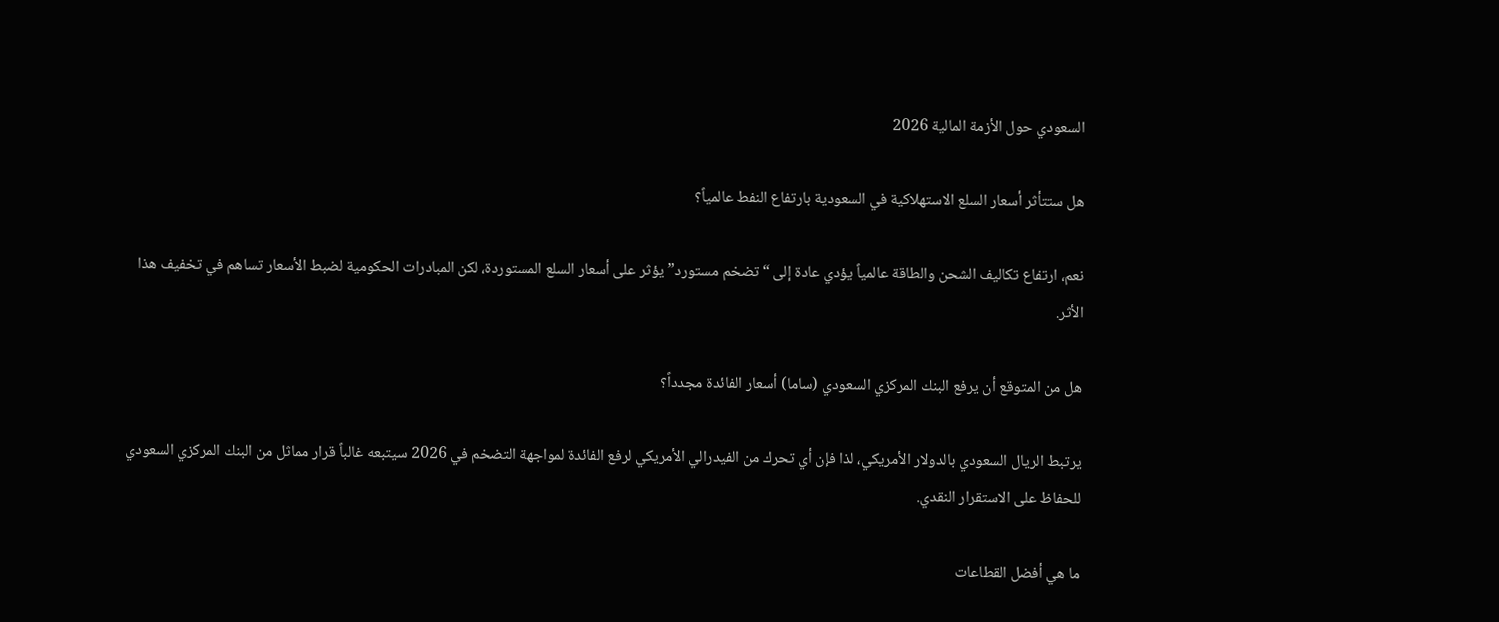السعودي حول الأزمة المالية 2026

هل ستتأثر أسعار السلع الاستهلاكية في السعودية بارتفاع النفط عالمياً؟

نعم، ارتفاع تكاليف الشحن والطاقة عالمياً يؤدي عادة إلى “تضخم مستورد” يؤثر على أسعار السلع المستوردة، لكن المبادرات الحكومية لضبط الأسعار تساهم في تخفيف هذا الأثر.

هل من المتوقع أن يرفع البنك المركزي السعودي (ساما) أسعار الفائدة مجدداً؟

يرتبط الريال السعودي بالدولار الأمريكي، لذا فإن أي تحرك من الفيدرالي الأمريكي لرفع الفائدة لمواجهة التضخم في 2026 سيتبعه غالباً قرار مماثل من البنك المركزي السعودي للحفاظ على الاستقرار النقدي.

ما هي أفضل القطاعات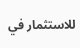للاستثمار في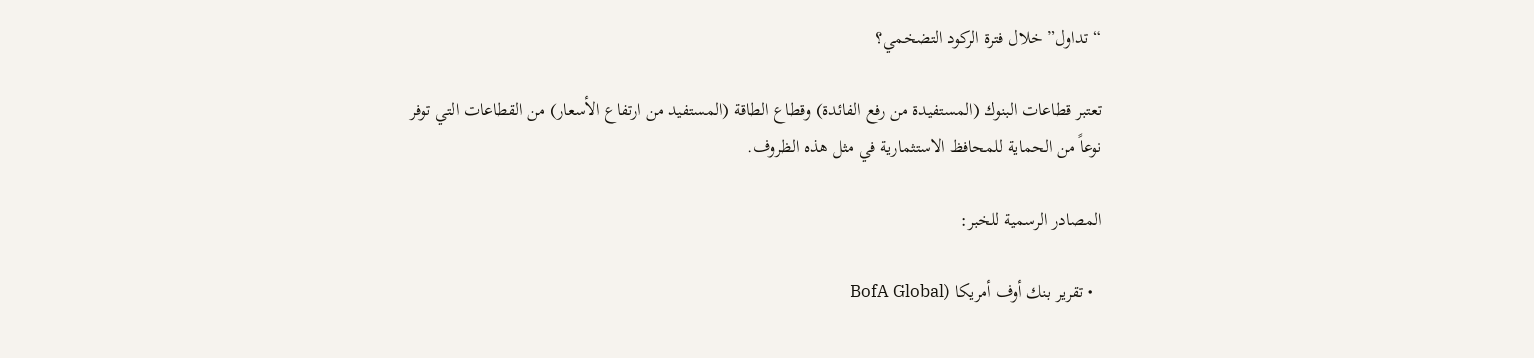“تداول” خلال فترة الركود التضخمي؟

تعتبر قطاعات البنوك (المستفيدة من رفع الفائدة) وقطاع الطاقة (المستفيد من ارتفاع الأسعار) من القطاعات التي توفر نوعاً من الحماية للمحافظ الاستثمارية في مثل هذه الظروف.

المصادر الرسمية للخبر:

  • تقرير بنك أوف أمريكا (BofA Global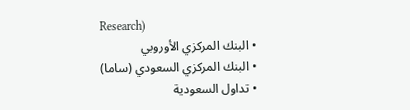Research)
  • البنك المركزي الأوروبي
  • البنك المركزي السعودي (ساما)
  • تداول السعودية